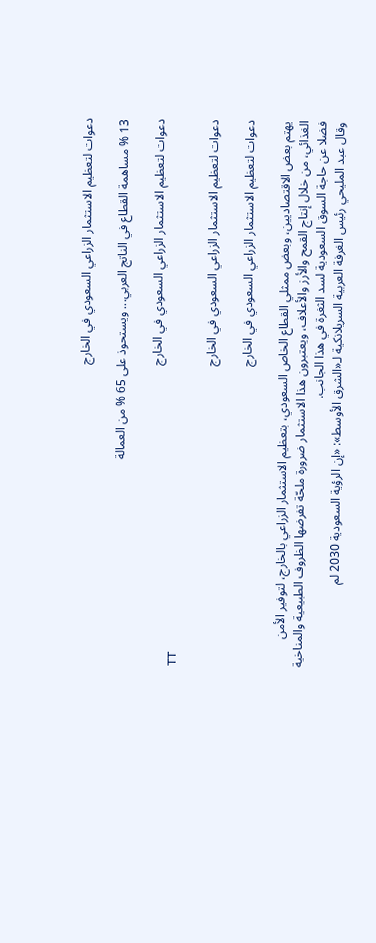دعوات لتعظيم الاستثمار الزراعي السعودي في الخارج

13 % مساهمة القطاع في الناتج العربي... ويستحوذ على 65 % من العمالة

دعوات لتعظيم الاستثمار الزراعي السعودي في الخارج
TT

دعوات لتعظيم الاستثمار الزراعي السعودي في الخارج

دعوات لتعظيم الاستثمار الزراعي السعودي في الخارج

يهتم بعض الاقتصاديين، وبعض ممثلي القطاع الخاص السعودي، بتعظيم الاستثمار الزراعي بالخارج، لتوفير الأمن الغذائي، من خلال إنتاج القمح والأرز والأعلاف، ويعتبرون هذا الاستثمار ضرورة ملحّة تفرضها الظروف الطبيعية والمناخية فضلا عن حاجة السوق السعودية لسد الثغرة في هذا الجانب.
وقال عبد المليحي رئيس الغرفة العربية السريلانكية لـ«الشرق الأوسط»: «إن الرؤية السعودية 2030 لم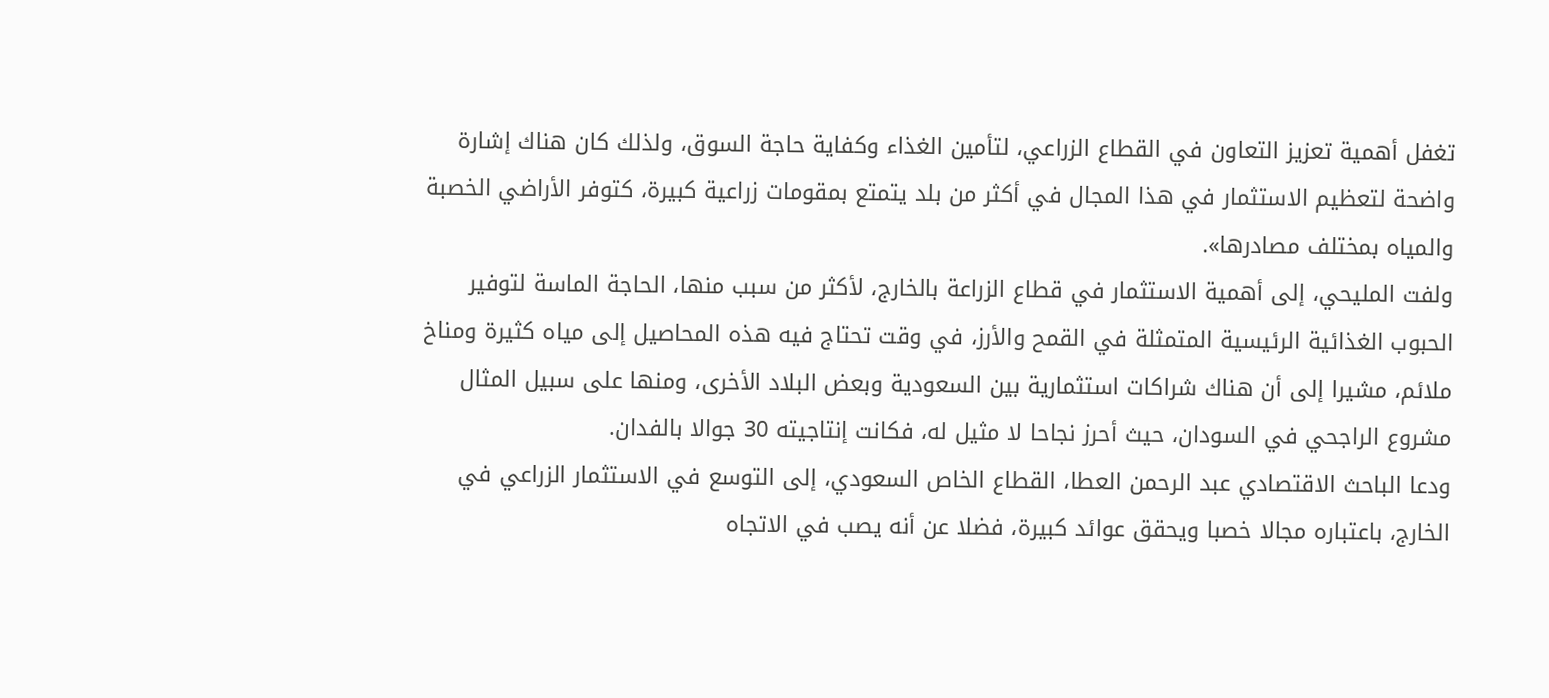تغفل أهمية تعزيز التعاون في القطاع الزراعي، لتأمين الغذاء وكفاية حاجة السوق، ولذلك كان هناك إشارة واضحة لتعظيم الاستثمار في هذا المجال في أكثر من بلد يتمتع بمقومات زراعية كبيرة، كتوفر الأراضي الخصبة والمياه بمختلف مصادرها».
ولفت المليحي، إلى أهمية الاستثمار في قطاع الزراعة بالخارج، لأكثر من سبب منها، الحاجة الماسة لتوفير الحبوب الغذائية الرئيسية المتمثلة في القمح والأرز، في وقت تحتاج فيه هذه المحاصيل إلى مياه كثيرة ومناخ ملائم، مشيرا إلى أن هناك شراكات استثمارية بين السعودية وبعض البلاد الأخرى، ومنها على سبيل المثال مشروع الراجحي في السودان، حيث أحرز نجاحا لا مثيل له، فكانت إنتاجيته 30 جوالا بالفدان.
ودعا الباحث الاقتصادي عبد الرحمن العطا، القطاع الخاص السعودي، إلى التوسع في الاستثمار الزراعي في الخارج، باعتباره مجالا خصبا ويحقق عوائد كبيرة، فضلا عن أنه يصب في الاتجاه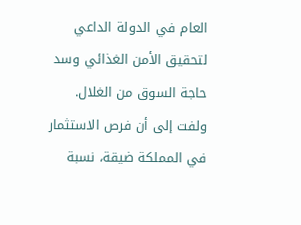العام في الدولة الداعي لتحقيق الأمن الغذائي وسد حاجة السوق من الغلال.
ولفت إلى أن فرص الاستثمار في المملكة ضيقة، نسبة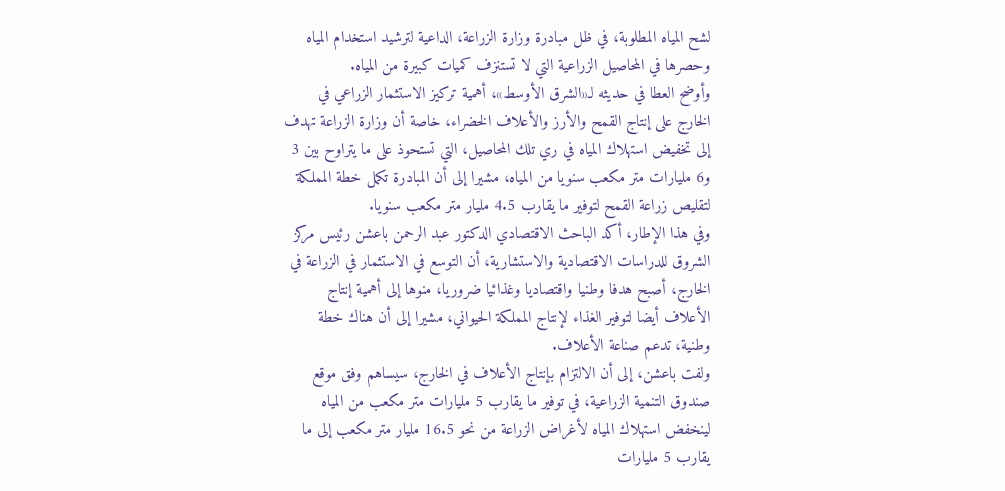لشح المياه المطلوبة، في ظل مبادرة وزارة الزراعة، الداعية لترشيد استخدام المياه وحصرها في المحاصيل الزراعية التي لا تستنزف كميات كبيرة من المياه.
وأوضح العطا في حديثه لـ«الشرق الأوسط»، أهمية تركيز الاستثمار الزراعي في الخارج على إنتاج القمح والأرز والأعلاف الخضراء، خاصة أن وزارة الزراعة تهدف إلى تخفيض استهلاك المياه في ري تلك المحاصيل، التي تستحوذ على ما يتراوح بين 3 و6 مليارات متر مكعب سنويا من المياه، مشيرا إلى أن المبادرة تكمل خطة المملكة لتقليص زراعة القمح لتوفير ما يقارب 4.5 مليار متر مكعب سنويا.
وفي هذا الإطار، أكد الباحث الاقتصادي الدكتور عبد الرحمن باعشن رئيس مركز الشروق للدراسات الاقتصادية والاستشارية، أن التوسع في الاستثمار في الزراعة في الخارج، أصبح هدفا وطنيا واقتصاديا وغذائيا ضروريا، منوها إلى أهمية إنتاج الأعلاف أيضا لتوفير الغذاء لإنتاج المملكة الحيواني، مشيرا إلى أن هناك خطة وطنية، تدعم صناعة الأعلاف.
ولفت باعشن، إلى أن الالتزام بإنتاج الأعلاف في الخارج، سيساهم وفق موقع صندوق التنمية الزراعية، في توفير ما يقارب 5 مليارات متر مكعب من المياه لينخفض استهلاك المياه لأغراض الزراعة من نحو 16.5 مليار متر مكعب إلى ما يقارب 5 مليارات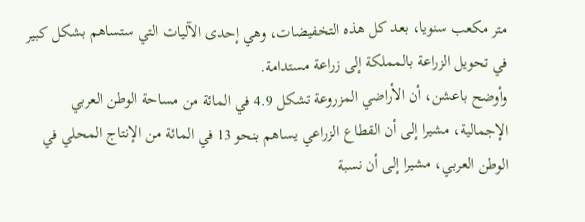متر مكعب سنويا، بعد كل هذه التخفيضات، وهي إحدى الآليات التي ستساهم بشكل كبير في تحويل الزراعة بالمملكة إلى زراعة مستدامة.
وأوضح باعشن، أن الأراضي المزروعة تشكل 4.9 في المائة من مساحة الوطن العربي الإجمالية، مشيرا إلى أن القطاع الزراعي يساهم بنحو 13 في المائة من الإنتاج المحلي في الوطن العربي، مشيرا إلى أن نسبة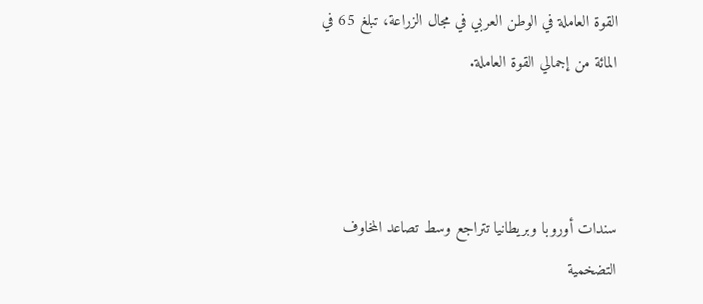القوة العاملة في الوطن العربي في مجال الزراعة، تبلغ 65 في المائة من إجمالي القوة العاملة.



سندات أوروبا وبريطانيا تتراجع وسط تصاعد المخاوف التضخمية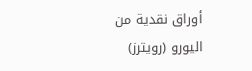أوراق نقدية من اليورو (رويترز)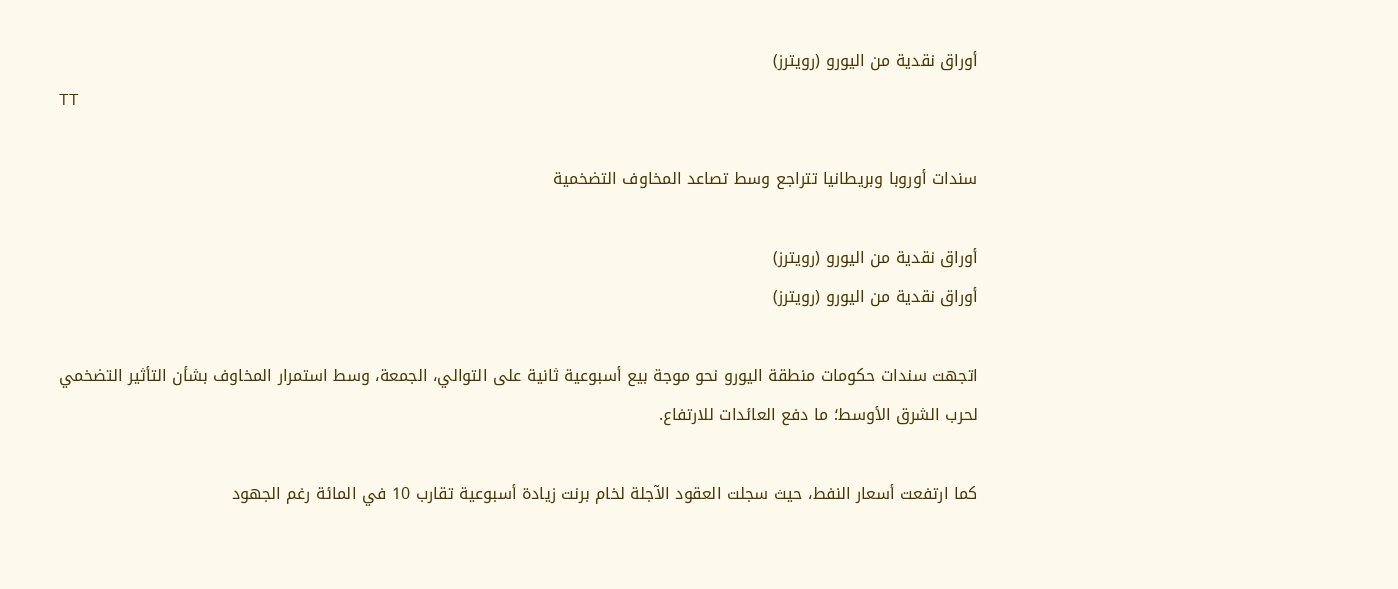أوراق نقدية من اليورو (رويترز)
TT

سندات أوروبا وبريطانيا تتراجع وسط تصاعد المخاوف التضخمية

أوراق نقدية من اليورو (رويترز)
أوراق نقدية من اليورو (رويترز)

اتجهت سندات حكومات منطقة اليورو نحو موجة بيع أسبوعية ثانية على التوالي، الجمعة، وسط استمرار المخاوف بشأن التأثير التضخمي لحرب الشرق الأوسط؛ ما دفع العائدات للارتفاع.

كما ارتفعت أسعار النفط، حيث سجلت العقود الآجلة لخام برنت زيادة أسبوعية تقارب 10 في المائة رغم الجهود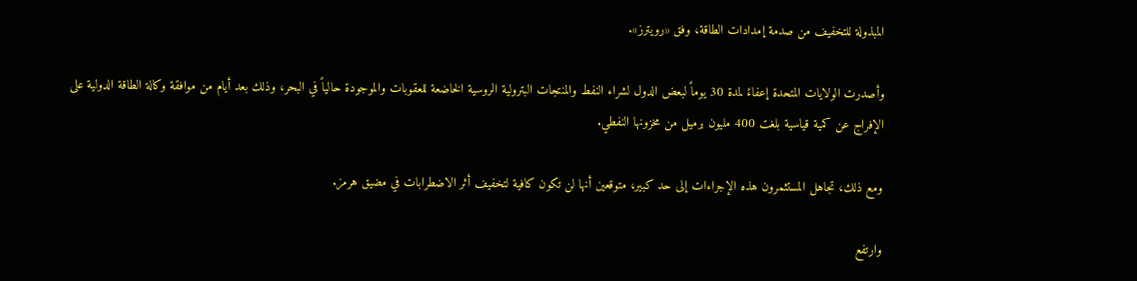المبذولة للتخفيف من صدمة إمدادات الطاقة، وفق «رويترز».

وأصدرت الولايات المتحدة إعفاءً لمدة 30 يوماً لبعض الدول لشراء النفط والمنتجات البترولية الروسية الخاضعة للعقوبات والموجودة حالياً في البحر، وذلك بعد أيام من موافقة وكالة الطاقة الدولية على الإفراج عن كمية قياسية بلغت 400 مليون برميل من مخزونها النفطي.

ومع ذلك، تجاهل المستثمرون هذه الإجراءات إلى حد كبير، متوقعين أنها لن تكون كافية لتخفيف أثر الاضطرابات في مضيق هرمز.

وارتفع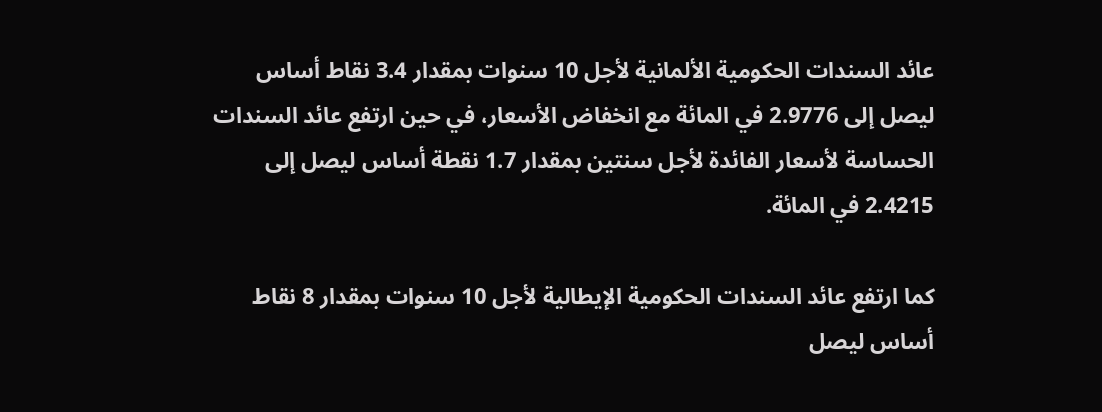عائد السندات الحكومية الألمانية لأجل 10 سنوات بمقدار 3.4 نقاط أساس ليصل إلى 2.9776 في المائة مع انخفاض الأسعار، في حين ارتفع عائد السندات الحساسة لأسعار الفائدة لأجل سنتين بمقدار 1.7 نقطة أساس ليصل إلى 2.4215 في المائة.

كما ارتفع عائد السندات الحكومية الإيطالية لأجل 10 سنوات بمقدار 8 نقاط أساس ليصل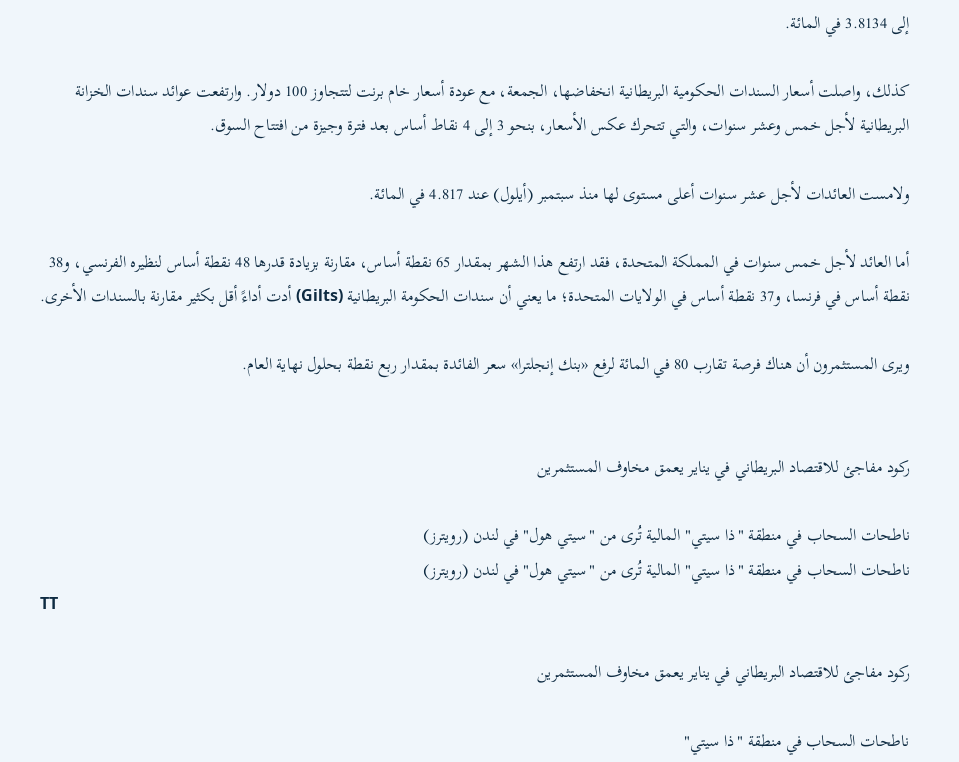إلى 3.8134 في المائة.

كذلك، واصلت أسعار السندات الحكومية البريطانية انخفاضها، الجمعة، مع عودة أسعار خام برنت لتتجاوز 100 دولار. وارتفعت عوائد سندات الخزانة البريطانية لأجل خمس وعشر سنوات، والتي تتحرك عكس الأسعار، بنحو 3 إلى 4 نقاط أساس بعد فترة وجيزة من افتتاح السوق.

ولامست العائدات لأجل عشر سنوات أعلى مستوى لها منذ سبتمبر (أيلول) عند 4.817 في المائة.

أما العائد لأجل خمس سنوات في المملكة المتحدة، فقد ارتفع هذا الشهر بمقدار 65 نقطة أساس، مقارنة بزيادة قدرها 48 نقطة أساس لنظيره الفرنسي، و38 نقطة أساس في فرنسا، و37 نقطة أساس في الولايات المتحدة؛ ما يعني أن سندات الحكومة البريطانية (Gilts) أدت أداءً أقل بكثير مقارنة بالسندات الأخرى.

ويرى المستثمرون أن هناك فرصة تقارب 80 في المائة لرفع «بنك إنجلترا» سعر الفائدة بمقدار ربع نقطة بحلول نهاية العام.


ركود مفاجئ للاقتصاد البريطاني في يناير يعمق مخاوف المستثمرين

ناطحات السحاب في منطقة "ذا سيتي" المالية تُرى من "سيتي هول" في لندن (رويترز)
ناطحات السحاب في منطقة "ذا سيتي" المالية تُرى من "سيتي هول" في لندن (رويترز)
TT

ركود مفاجئ للاقتصاد البريطاني في يناير يعمق مخاوف المستثمرين

ناطحات السحاب في منطقة "ذا سيتي"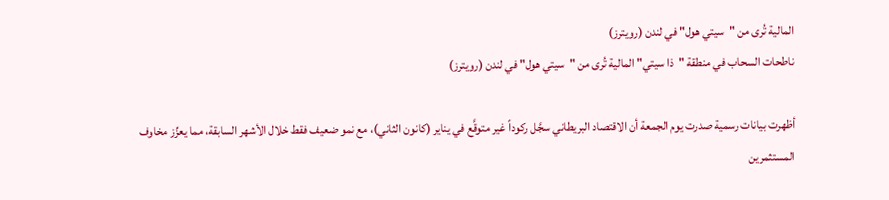المالية تُرى من "سيتي هول" في لندن (رويترز)
ناطحات السحاب في منطقة "ذا سيتي" المالية تُرى من "سيتي هول" في لندن (رويترز)

أظهرت بيانات رسمية صدرت يوم الجمعة أن الاقتصاد البريطاني سجَّل ركوداً غير متوقَّع في يناير (كانون الثاني)، مع نمو ضعيف فقط خلال الأشهر السابقة، مما يعزِّز مخاوف المستثمرين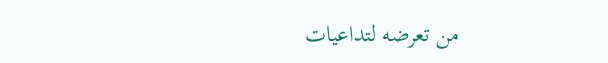من تعرضه لتداعيات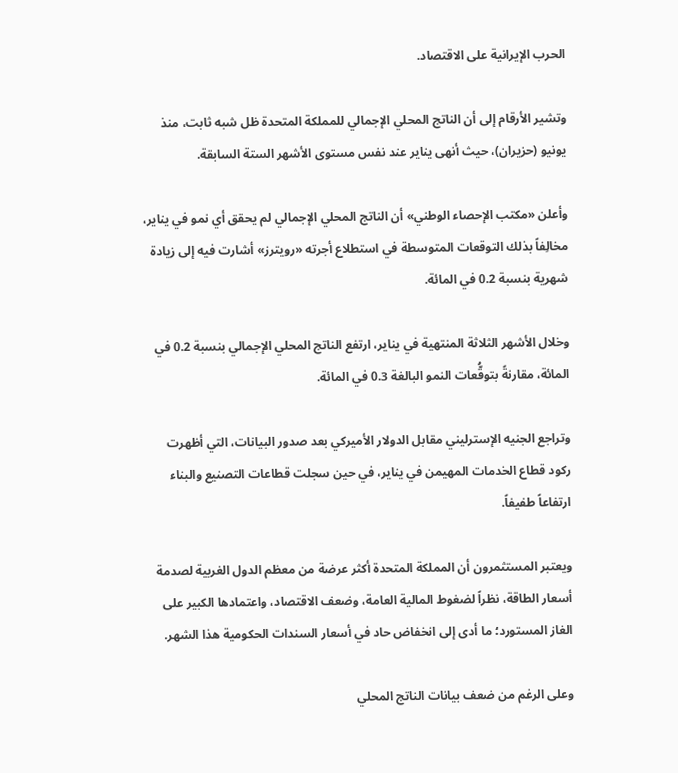الحرب الإيرانية على الاقتصاد.

وتشير الأرقام إلى أن الناتج المحلي الإجمالي للمملكة المتحدة ظل شبه ثابت، منذ يونيو (حزيران)، حيث أنهى يناير عند نفس مستوى الأشهر الستة السابقة.

وأعلن «مكتب الإحصاء الوطني» أن الناتج المحلي الإجمالي لم يحقق أي نمو في يناير، مخالِفاً بذلك التوقعات المتوسطة في استطلاع أجرته «رويترز» أشارت فيه إلى زيادة شهرية بنسبة 0.2 في المائة.

وخلال الأشهر الثلاثة المنتهية في يناير، ارتفع الناتج المحلي الإجمالي بنسبة 0.2 في المائة، مقارنةً بتوقُّعات النمو البالغة 0.3 في المائة.

وتراجع الجنيه الإسترليني مقابل الدولار الأميركي بعد صدور البيانات، التي أظهرت ركود قطاع الخدمات المهيمن في يناير، في حين سجلت قطاعات التصنيع والبناء ارتفاعاً طفيفاً.

ويعتبر المستثمرون أن المملكة المتحدة أكثر عرضة من معظم الدول الغربية لصدمة أسعار الطاقة، نظراً لضغوط المالية العامة، وضعف الاقتصاد، واعتمادها الكبير على الغاز المستورد؛ ما أدى إلى انخفاض حاد في أسعار السندات الحكومية هذا الشهر.

وعلى الرغم من ضعف بيانات الناتج المحلي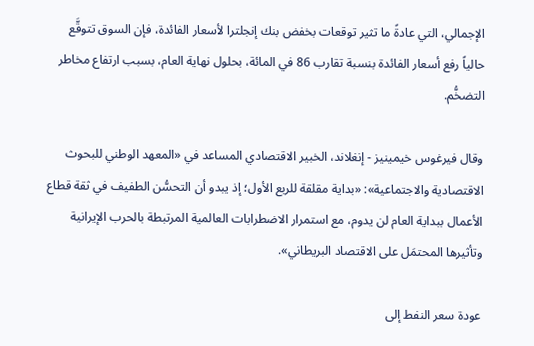الإجمالي، التي عادةً ما تثير توقعات بخفض بنك إنجلترا لأسعار الفائدة، فإن السوق تتوقَّع حالياً رفع أسعار الفائدة بنسبة تقارب 86 في المائة، بحلول نهاية العام، بسبب ارتفاع مخاطر التضخُّم.

وقال فيرغوس خيمينيز - إنغلاند، الخبير الاقتصادي المساعد في «المعهد الوطني للبحوث الاقتصادية والاجتماعية»: «بداية مقلقة للربع الأول؛ إذ يبدو أن التحسُّن الطفيف في ثقة قطاع الأعمال ببداية العام لن يدوم، مع استمرار الاضطرابات العالمية المرتبطة بالحرب الإيرانية وتأثيرها المحتمَل على الاقتصاد البريطاني».

عودة سعر النفط إلى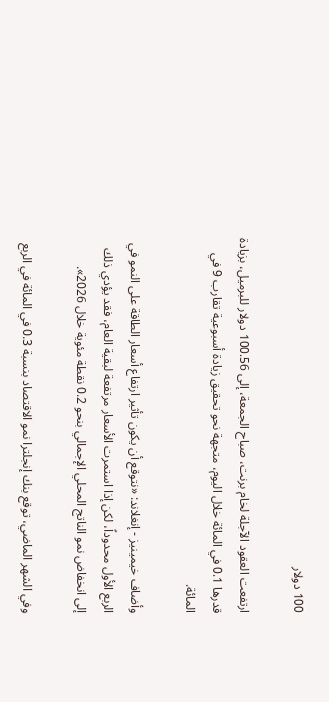100 دولار

ارتفعت العقود الآجلة لخام برنت، صباح الجمعة، إلى 100.56 دولار للبرميل، بزيادة قدرها 0.1 في المائة خلال اليوم، متجهة نحو تحقيق زيادة أسبوعية تقارب 9 في المائة.

وأضاف خيمينيز - إنغلاند: «نتوقع أن يكون تأثير ارتفاع أسعار الطاقة على النمو في الربع الأول محدوداً، لكن إذا استمرت الأسعار مرتفعة لبقية العام، فقد يؤدي ذلك إلى انخفاض نمو الناتج المحلي الإجمالي بنحو 0.2 نقطة مئوية خلال 2026».

وفي الشهر الماضي، توقع بنك إنجلترا نمو الاقتصاد بنسبة 0.3 في المائة في الربع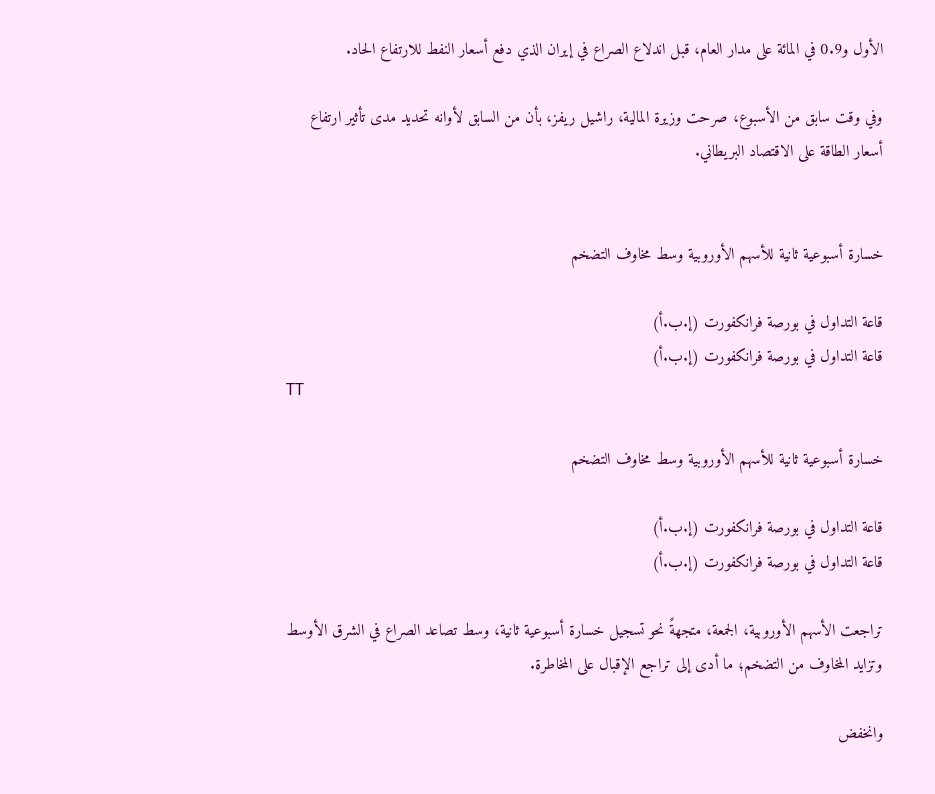الأول و0.9 في المائة على مدار العام، قبل اندلاع الصراع في إيران الذي دفع أسعار النفط للارتفاع الحاد.

وفي وقت سابق من الأسبوع، صرحت وزيرة المالية، راشيل ريفز، بأن من السابق لأوانه تحديد مدى تأثير ارتفاع أسعار الطاقة على الاقتصاد البريطاني.


خسارة أسبوعية ثانية للأسهم الأوروبية وسط مخاوف التضخم

قاعة التداول في بورصة فرانكفورت (إ.ب.أ)
قاعة التداول في بورصة فرانكفورت (إ.ب.أ)
TT

خسارة أسبوعية ثانية للأسهم الأوروبية وسط مخاوف التضخم

قاعة التداول في بورصة فرانكفورت (إ.ب.أ)
قاعة التداول في بورصة فرانكفورت (إ.ب.أ)

تراجعت الأسهم الأوروبية، الجمعة، متجهةً نحو تسجيل خسارة أسبوعية ثانية، وسط تصاعد الصراع في الشرق الأوسط وتزايد المخاوف من التضخم؛ ما أدى إلى تراجع الإقبال على المخاطرة.

وانخفض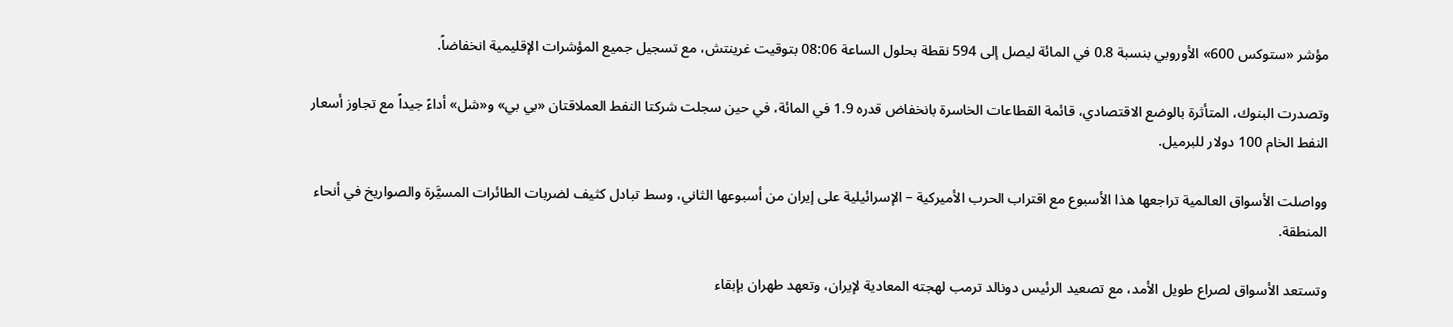مؤشر «ستوكس 600» الأوروبي بنسبة 0.8 في المائة ليصل إلى 594 نقطة بحلول الساعة 08:06 بتوقيت غرينتش، مع تسجيل جميع المؤشرات الإقليمية انخفاضاً.

وتصدرت البنوك، المتأثرة بالوضع الاقتصادي، قائمة القطاعات الخاسرة بانخفاض قدره 1.9 في المائة، في حين سجلت شركتا النفط العملاقتان «بي بي» و«شل» أداءً جيداً مع تجاوز أسعار النفط الخام 100 دولار للبرميل.

وواصلت الأسواق العالمية تراجعها هذا الأسبوع مع اقتراب الحرب الأميركية – الإسرائيلية على إيران من أسبوعها الثاني، وسط تبادل كثيف لضربات الطائرات المسيَّرة والصواريخ في أنحاء المنطقة.

وتستعد الأسواق لصراع طويل الأمد، مع تصعيد الرئيس دونالد ترمب لهجته المعادية لإيران، وتعهد طهران بإبقاء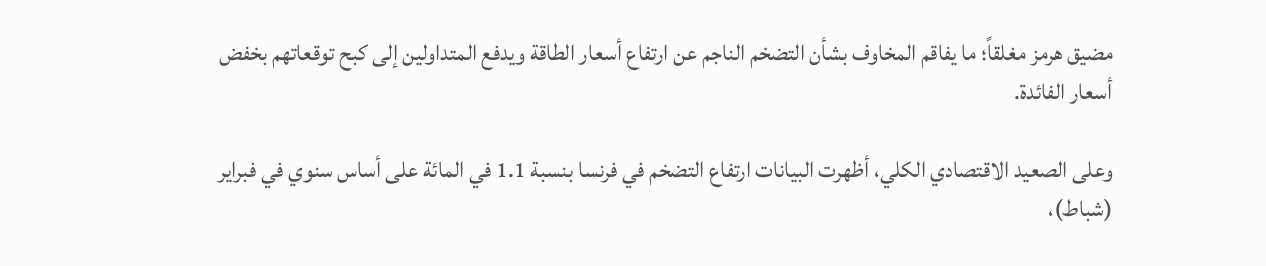مضيق هرمز مغلقاً؛ ما يفاقم المخاوف بشأن التضخم الناجم عن ارتفاع أسعار الطاقة ويدفع المتداولين إلى كبح توقعاتهم بخفض أسعار الفائدة.

وعلى الصعيد الاقتصادي الكلي، أظهرت البيانات ارتفاع التضخم في فرنسا بنسبة 1.1 في المائة على أساس سنوي في فبراير (شباط)،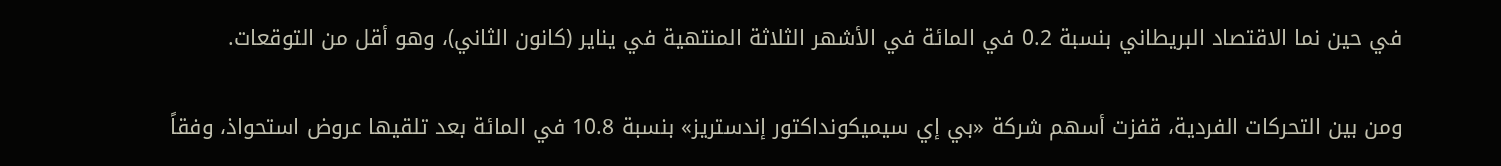في حين نما الاقتصاد البريطاني بنسبة 0.2 في المائة في الأشهر الثلاثة المنتهية في يناير (كانون الثاني)، وهو أقل من التوقعات.

ومن بين التحركات الفردية، قفزت أسهم شركة «بي إي سيميكونداكتور إندستريز» بنسبة 10.8 في المائة بعد تلقيها عروض استحواذ، وفقاً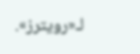لـ«رويترز».